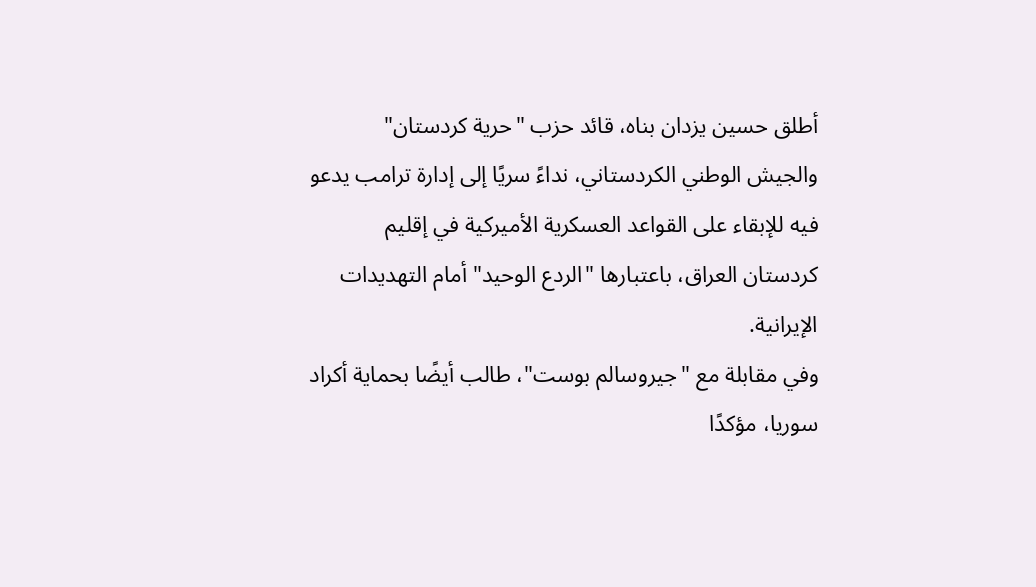أطلق حسين يزدان بناه، قائد حزب "حرية كردستان" والجيش الوطني الكردستاني، نداءً سريًا إلى إدارة ترامب يدعو فيه للإبقاء على القواعد العسكرية الأميركية في إقليم كردستان العراق، باعتبارها "الردع الوحيد" أمام التهديدات الإيرانية.
وفي مقابلة مع "جيروسالم بوست"، طالب أيضًا بحماية أكراد سوريا، مؤكدًا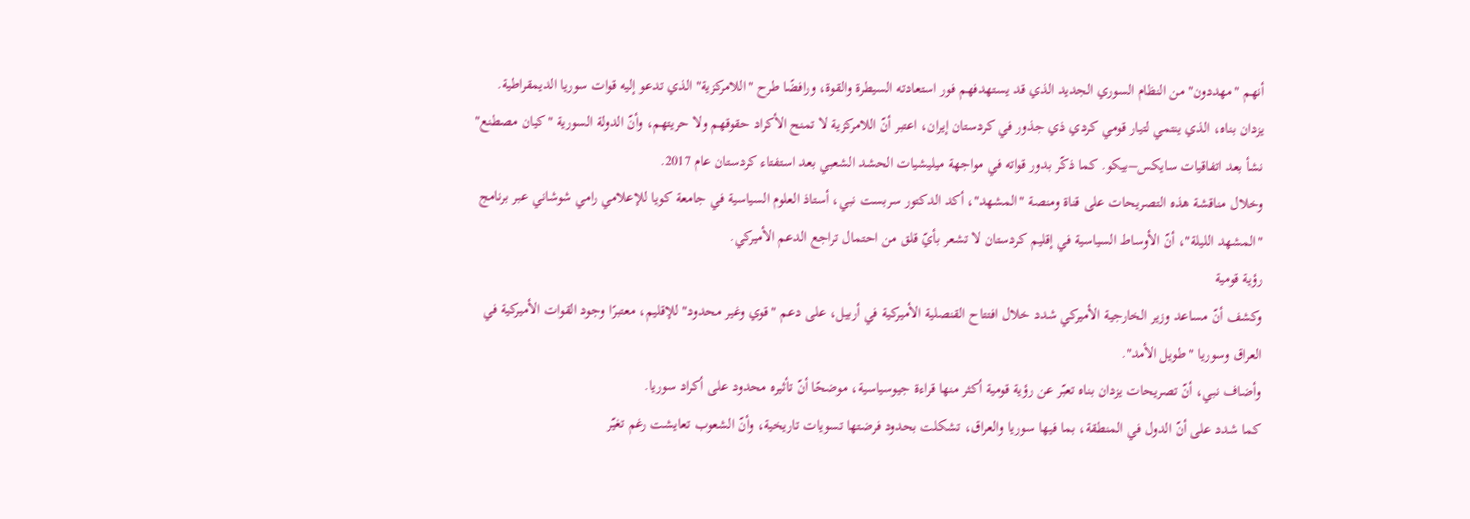أنهم "مهددون" من النظام السوري الجديد الذي قد يستهدفهم فور استعادته السيطرة والقوة، ورافضًا طرح "اللامركزية" الذي تدعو إليه قوات سوريا الديمقراطية.
يزدان بناه، الذي ينتمي لتيار قومي كردي ذي جذور في كردستان إيران، اعتبر أنّ اللامركزية لا تمنح الأكراد حقوقهم ولا حريتهم، وأنّ الدولة السورية "كيان مصطنع" نشأ بعد اتفاقيات سايكس–بيكو. كما ذكّر بدور قواته في مواجهة ميليشيات الحشد الشعبي بعد استفتاء كردستان عام 2017.
وخلال مناقشة هذه التصريحات على قناة ومنصة "المشهد"، أكد الدكتور سربست نبي، أستاذ العلوم السياسية في جامعة كويا للإعلامي رامي شوشاني عبر برنامج "المشهد الليلة"، أنّ الأوساط السياسية في إقليم كردستان لا تشعر بأيّ قلق من احتمال تراجع الدعم الأميركي.
رؤية قومية
وكشف أنّ مساعد وزير الخارجية الأميركي شدد خلال افتتاح القنصلية الأميركية في أربيل، على دعم "قوي وغير محدود" للإقليم، معتبرًا وجود القوات الأميركية في العراق وسوريا "طويل الأمد".
وأضاف نبي، أنّ تصريحات يزدان بناه تعبّر عن رؤية قومية أكثر منها قراءة جيوسياسية، موضحًا أنّ تأثيره محدود على أكراد سوريا.
كما شدد على أنّ الدول في المنطقة، بما فيها سوريا والعراق، تشكلت بحدود فرضتها تسويات تاريخية، وأنّ الشعوب تعايشت رغم تغيّر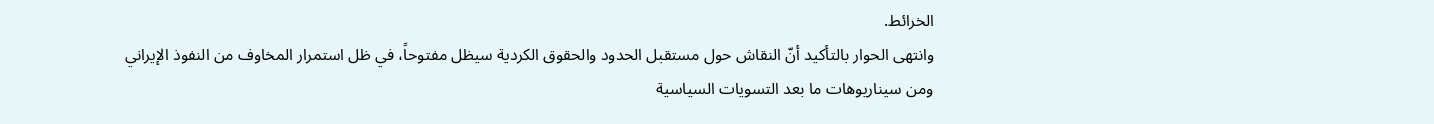الخرائط.
وانتهى الحوار بالتأكيد أنّ النقاش حول مستقبل الحدود والحقوق الكردية سيظل مفتوحاً، في ظل استمرار المخاوف من النفوذ الإيراني ومن سيناريوهات ما بعد التسويات السياسية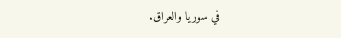في سوريا والعراق.